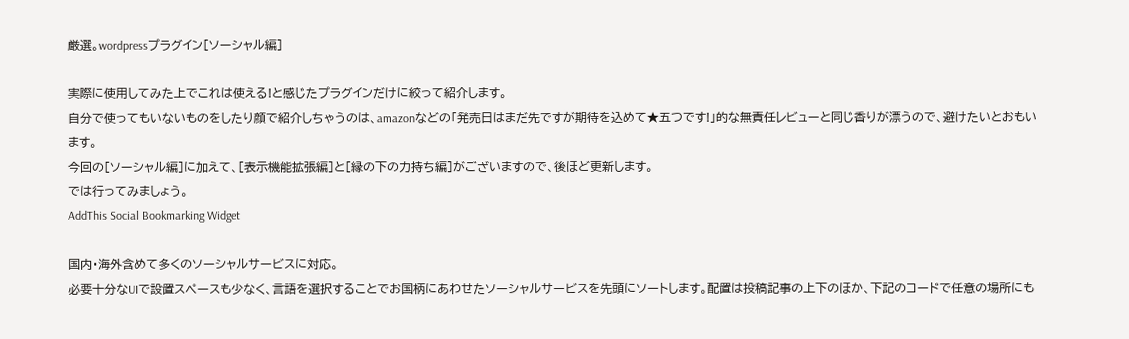厳選。wordpressプラグイン[ソーシャル編]

実際に使用してみた上でこれは使える!と感じたプラグインだけに絞って紹介します。
自分で使ってもいないものをしたり顔で紹介しちゃうのは、amazonなどの「発売日はまだ先ですが期待を込めて★五つです!」的な無責任レビューと同じ香りが漂うので、避けたいとおもいます。
今回の[ソーシャル編]に加えて、[表示機能拡張編]と[縁の下の力持ち編]がございますので、後ほど更新します。
では行ってみましょう。
AddThis Social Bookmarking Widget

国内・海外含めて多くのソーシャルサービスに対応。
必要十分なUIで設置スペースも少なく、言語を選択することでお国柄にあわせたソーシャルサービスを先頭にソートします。配置は投稿記事の上下のほか、下記のコードで任意の場所にも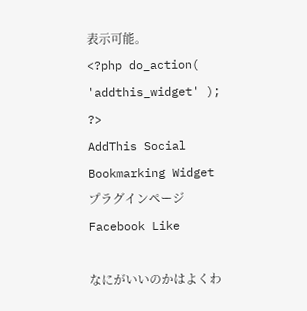表示可能。
<?php do_action( 'addthis_widget' ); ?>
AddThis Social Bookmarking Widget プラグインページ
Facebook Like

なにがいいのかはよくわ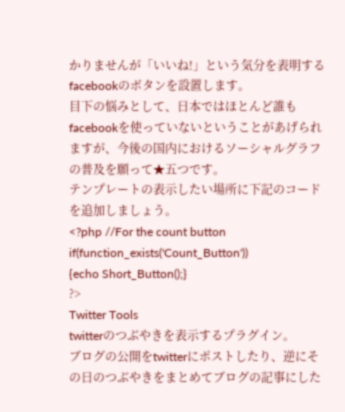かりませんが「いいね!」という気分を表明するfacebookのボタンを設置します。
目下の悩みとして、日本ではほとんど誰もfacebookを使っていないということがあげられますが、今後の国内におけるソーシャルグラフの普及を願って★五つです。
テンプレートの表示したい場所に下記のコードを追加しましょう。
<?php //For the count button
if(function_exists('Count_Button'))
{echo Short_Button();}
?>
Twitter Tools
twitterのつぶやきを表示するプラグイン。
ブログの公開をtwitterにポストしたり、逆にその日のつぶやきをまとめてブログの記事にした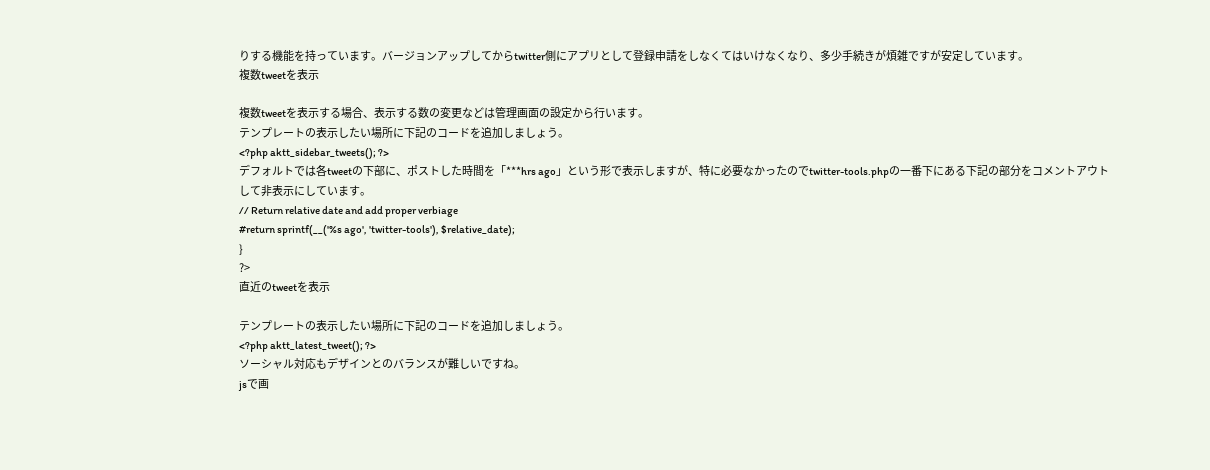りする機能を持っています。バージョンアップしてからtwitter側にアプリとして登録申請をしなくてはいけなくなり、多少手続きが煩雑ですが安定しています。
複数tweetを表示

複数tweetを表示する場合、表示する数の変更などは管理画面の設定から行います。
テンプレートの表示したい場所に下記のコードを追加しましょう。
<?php aktt_sidebar_tweets(); ?>
デフォルトでは各tweetの下部に、ポストした時間を「***hrs ago」という形で表示しますが、特に必要なかったのでtwitter-tools.phpの一番下にある下記の部分をコメントアウトして非表示にしています。
// Return relative date and add proper verbiage
#return sprintf(__('%s ago', 'twitter-tools'), $relative_date);
}
?>
直近のtweetを表示

テンプレートの表示したい場所に下記のコードを追加しましょう。
<?php aktt_latest_tweet(); ?>
ソーシャル対応もデザインとのバランスが難しいですね。
jsで画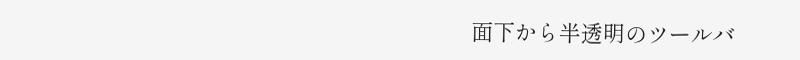面下から半透明のツールバ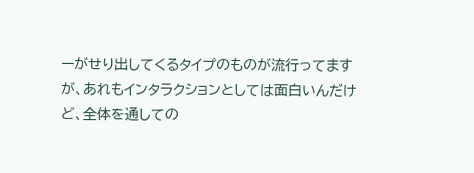ーがせり出してくるタイプのものが流行ってますが、あれもインタラクションとしては面白いんだけど、全体を通しての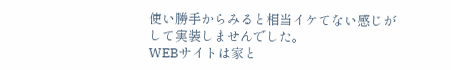使い勝手からみると相当イケてない感じがして実装しませんでした。
WEBサイトは家と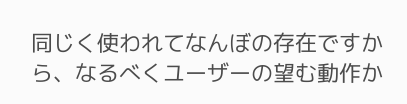同じく使われてなんぼの存在ですから、なるべくユーザーの望む動作か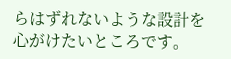らはずれないような設計を心がけたいところです。